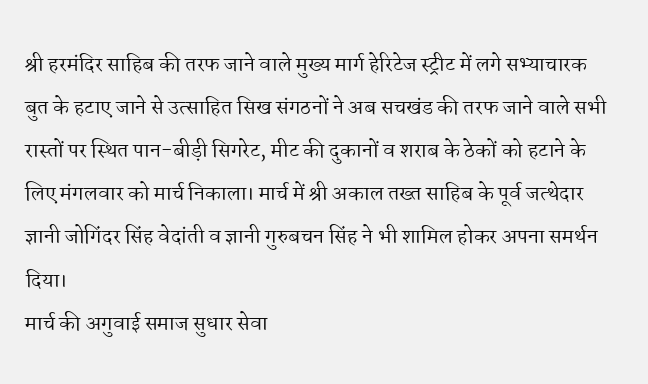श्री हरमंदिर साहिब की तरफ जाने वाले मुख्य मार्ग हेरिटेज स्ट्रीट में लगे सभ्याचारक बुत के हटाए जाने से उत्साहित सिख संगठनों ने अब सचखंड की तरफ जाने वाले सभी रास्तों पर स्थित पान-बीड़ी सिगरेट, मीट की दुकानों व शराब के ठेकों को हटाने के लिए मंगलवार को मार्च निकाला। मार्च में श्री अकाल तख्त साहिब के पूर्व जत्थेदार ज्ञानी जोगिंदर सिंह वेदांती व ज्ञानी गुरुबचन सिंह ने भी शामिल होकर अपना समर्थन दिया।
मार्च की अगुवाई समाज सुधार सेवा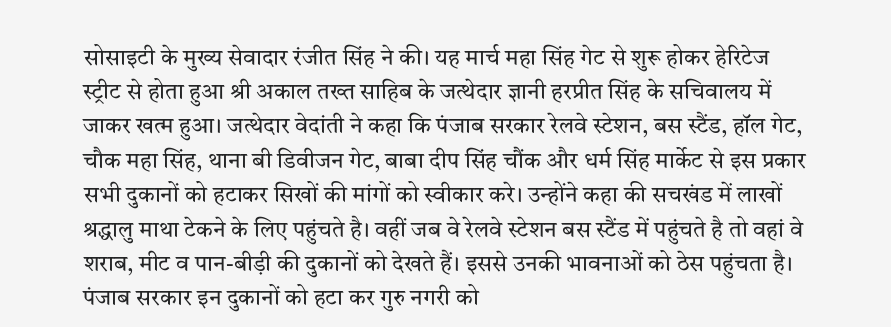सोसाइटी के मुख्य सेवादार रंजीत सिंह ने की। यह मार्च महा सिंह गेट से शुरू होकर हेरिटेज स्ट्रीट से होता हुआ श्री अकाल तख्त साहिब के जत्थेदार ज्ञानी हरप्रीत सिंह के सचिवालय में जाकर खत्म हुआ। जत्थेदार वेदांती ने कहा कि पंजाब सरकार रेलवे स्टेशन, बस स्टैंड, हॉल गेट, चौक महा सिंह, थाना बी डिवीजन गेट, बाबा दीप सिंह चौंक और धर्म सिंह मार्केट से इस प्रकार सभी दुकानों को हटाकर सिखों की मांगों को स्वीकार करे। उन्होंने कहा की सचखंड में लाखों श्रद्धालु माथा टेकने के लिए पहुंचते है। वहीं जब वे रेलवे स्टेशन बस स्टैंड में पहुंचते है तो वहां वे शराब, मीट व पान-बीड़ी की दुकानों को देखते हैं। इससे उनकी भावनाओं को ठेस पहुंचता है।
पंजाब सरकार इन दुकानों को हटा कर गुरु नगरी को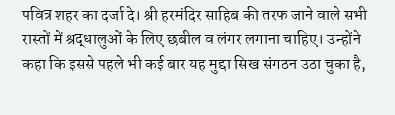पवित्र शहर का दर्जा दे। श्री हरमंदिर साहिब की तरफ जाने वाले सभी रास्तों में श्रद्धालुओं के लिए छबील व लंगर लगाना चाहिए। उन्होंने कहा कि इससे पहले भी कई बार यह मुद्दा सिख संगठन उठा चुका है,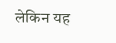लेकिन यह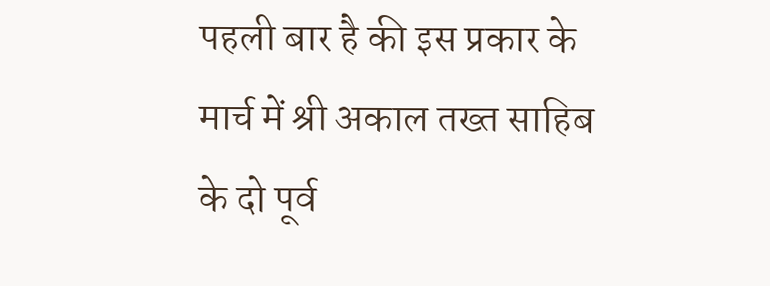पहली बार है की इस प्रकार के मार्च में श्री अकाल तख्त साहिब के दो पूर्व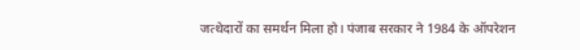जत्थेदारों का समर्थन मिला हो। पंजाब सरकार ने 1984 के ऑपरेशन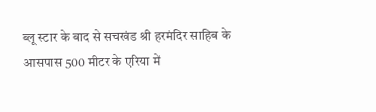ब्लू स्टार के बाद से सचखंड श्री हरमंदिर साहिब के आसपास 500 मीटर के एरिया में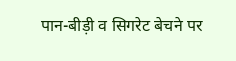पान-बीड़ी व सिगरेट बेचने पर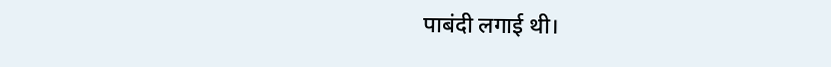पाबंदी लगाई थी।